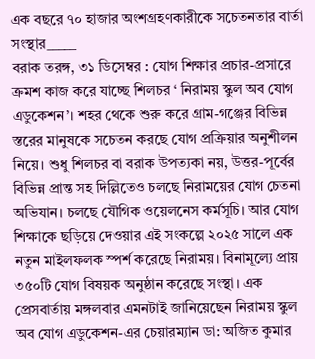এক বছরে ৭০ হাজার অংশগ্রহণকারীকে সচেতনতার বার্তা সংস্থার_____
বরাক তরঙ্গ, ৩১ ডিসেম্বর : যোগ শিক্ষার প্রচার-প্রসারে ক্রমশ কাজ করে যাচ্ছে শিলচর ‘ নিরাময় স্কুল অব যোগ এডুকেশন’। শহর থেকে শুরু করে গ্রাম-গঞ্জের বিভিন্ন স্তরের মানুষকে সচেতন করছে যোগ প্রক্রিয়ার অনুশীলন নিয়ে। শুধু শিলচর বা বরাক উপত্যকা নয়, উত্তর-পূর্বের বিভিন্ন প্রান্ত সহ দিল্লিতেও চলছে নিরাময়ের যোগ চেতনা অভিযান। চলছে যৌগিক ওয়েলনেস কর্মসূচি। আর যোগ শিক্ষাকে ছড়িয়ে দেওয়ার এই সংকল্পে ২০২৫ সালে এক নতুন মাইলফলক স্পর্শ করেছে নিরাময়। বিনামূল্যে প্রায় ৩৫০টি যোগ বিষয়ক অনুষ্ঠান করেছে সংস্থা। এক প্রেসবার্তায় মঙ্গলবার এমনটাই জানিয়েছেন নিরাময় স্কুল অব যোগ এডুকেশন-এর চেয়ারম্যান ডা: অজিত কুমার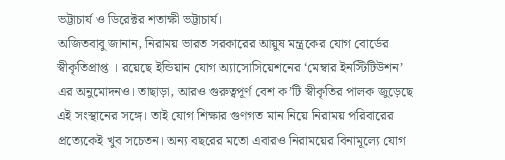ভট্টাচার্য ও ডিরেক্টর শতাক্ষী ভট্টাচার্য।
অজিতবাবু জানান, নিরাময় ভারত সরকারের আয়ুষ মন্ত্রকের যোগ বোর্ডের স্বীকৃতিপ্রাপ্ত । রয়েছে ইন্ডিয়ান যোগ অ্যাসোসিয়েশনের ‘মেম্বার ইনস্টিটিউশন’ এর অনুমোদনও। তাছাড়া, আরও গুরুত্বপূর্ণ বেশ ক’টি স্বীকৃতির পালক জুড়েছে এই সংস্থানের সঙ্গে। তাই যোগ শিক্ষার গুণগত মান নিয়ে নিরাময় পরিবারের প্রত্যেকেই খুব সচেতন। অন্য বছরের মতো এবারও নিরাময়ের বিনামূল্যে যোগ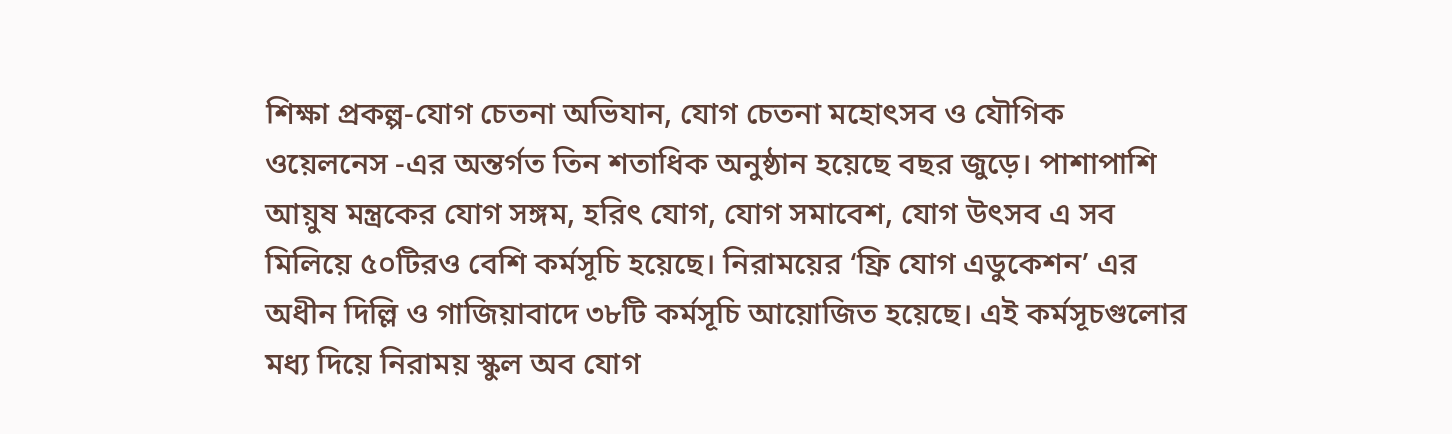শিক্ষা প্রকল্প-যোগ চেতনা অভিযান, যোগ চেতনা মহোৎসব ও যৌগিক ওয়েলনেস -এর অন্তর্গত তিন শতাধিক অনুষ্ঠান হয়েছে বছর জুড়ে। পাশাপাশি আয়ুষ মন্ত্রকের যোগ সঙ্গম, হরিৎ যোগ, যোগ সমাবেশ, যোগ উৎসব এ সব মিলিয়ে ৫০টিরও বেশি কর্মসূচি হয়েছে। নিরাময়ের ‘ফ্রি যোগ এডুকেশন’ এর অধীন দিল্লি ও গাজিয়াবাদে ৩৮টি কর্মসূচি আয়োজিত হয়েছে। এই কর্মসূচগুলোর মধ্য দিয়ে নিরাময় স্কুল অব যোগ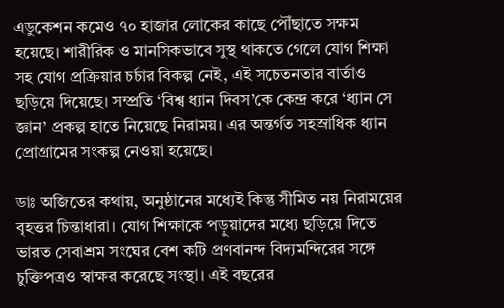এডুকেশন কমেও ৭০ হাজার লোকের কাছে পৌঁছাতে সক্ষম হয়েছে। শারীরিক ও মানসিকভাবে সুস্থ থাকতে গেলে যোগ শিক্ষা সহ যোগ প্রক্রিয়ার চর্চার বিকল্প নেই, এই সচেতনতার বার্তাও ছড়িয়ে দিয়েছে। সম্প্রতি ‘বিশ্ব ধ্যান দিবস’কে কেন্দ্র করে ‘ধ্যান সে জ্ঞান’ প্রকল্প হাতে নিয়েছে নিরাময়। এর অন্তর্গত সহস্রাধিক ধ্যান প্রোগ্রামের সংকল্প নেওয়া হয়েছে।

ডাঃ অজিতের কথায়, অনুষ্ঠানের মধ্যেই কিন্তু সীমিত নয় নিরাময়ের বৃহত্তর চিন্তাধারা। যোগ শিক্ষাকে পড়ুয়াদের মধ্যে ছড়িয়ে দিতে ভারত সেবাশ্রম সংঘের বেশ কটি প্রণবানন্দ বিদ্যমন্দিরের সঙ্গে চুক্তিপত্রও স্বাক্ষর করেছে সংস্থা। এই বছরের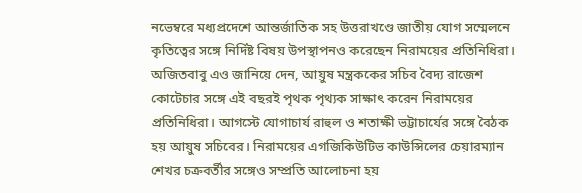নভেম্বরে মধ্যপ্রদেশে আন্তর্জাতিক সহ উত্তরাখণ্ডে জাতীয় যোগ সম্মেলনে কৃতিত্বের সঙ্গে নির্দিষ্ট বিষয় উপস্থাপনও করেছেন নিরাময়ের প্রতিনিধিরা।
অজিতবাবু এও জানিয়ে দেন, আয়ুষ মন্ত্রককের সচিব বৈদ্য রাজেশ কোটেচার সঙ্গে এই বছরই পৃথক পৃথ্যক সাক্ষাৎ করেন নিরাময়ের প্রতিনিধিরা। আগস্টে যোগাচার্য রাহুল ও শতাক্ষী ভট্টাচার্যের সঙ্গে বৈঠক হয় আয়ুষ সচিবের। নিরাময়ের এগজিকিউটিভ কাউন্সিলের চেয়ারম্যান শেখর চক্রবর্তীর সঙ্গেও সম্প্রতি আলোচনা হয়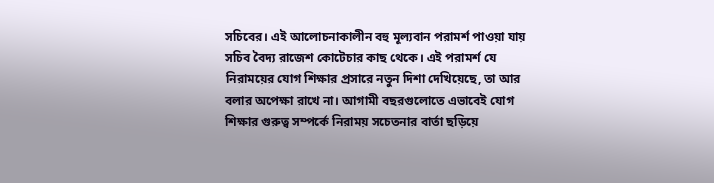সচিবের। এই আলোচনাকালীন বহু মূল্যবান পরামর্শ পাওয়া যায় সচিব বৈদ্য রাজেশ কোটেচার কাছ থেকে। এই পরামর্শ যে নিরাময়ের যোগ শিক্ষার প্রসারে নতুন দিশা দেখিয়েছে, তা আর বলার অপেক্ষা রাখে না। আগামী বছরগুলোতে এভাবেই যোগ শিক্ষার গুরুত্ব সম্পর্কে নিরাময় সচেতনার বার্তা ছড়িয়ে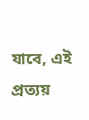যাবে, এই প্রত্যয়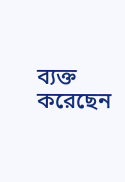ব্যক্ত করেছেন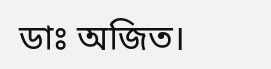ডাঃ অজিত।